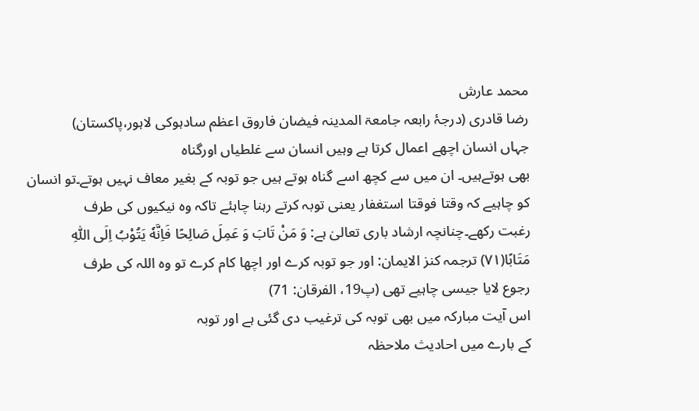محمد عارش
رضا قادری (درجۂ رابعہ جامعۃ المدینہ فیضان فاروق اعظم سادہوکی لاہور،پاکستان)
جہاں انسان اچھے اعمال کرتا ہے وہیں انسان سے غلطیاں اورگناہ
بھی ہوتےہیں۔ ان میں سے کچھ اسے گناہ ہوتے ہیں جو توبہ کے بغیر معاف نہیں ہوتے۔تو انسان
کو چاہیے کہ وقتا فوقتا استغفار یعنی توبہ کرتے رہنا چاہئے تاکہ وہ نیکیوں کی طرف
رغبت رکھے۔چنانچہ ارشاد باری تعالیٰ ہے: وَ مَنْ تَابَ وَ عَمِلَ صَالِحًا فَاِنَّهٗ یَتُوْبُ اِلَى اللّٰهِ
مَتَابًا(۷۱) ترجمہ کنز الایمان: اور جو توبہ کرے اور اچھا کام کرے تو وہ اللہ کی طرف
رجوع لایا جیسی چاہیے تھی (پ19، الفرقان: 71)
اس آیت مبارکہ میں بھی توبہ کی ترغیب دی گئی ہے اور توبہ
کے بارے میں احادیث ملاحظہ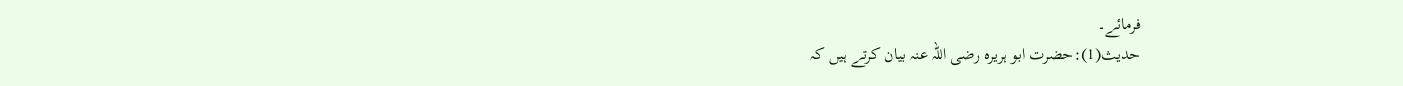فرمائے۔
حدیث(1):حضرت ابو ہریرہ رضی اللہ عنہ بیان کرتے ہیں کہ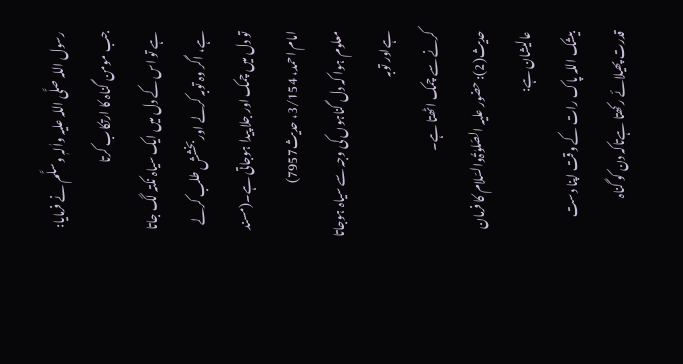رسول اللہ صلَّی اللہ علیہ واٰلہٖ وسلَّم نے فرمایا: جب مومن گناہ کا ارتکاب کرتا
ہے تو اس کے دل میں ایک سیاہ نکتہ لگ جاتا ہے، اگر وہ توبہ کرلے اور بخشش طلب کرلے
تو دل میں چمک اور جلا پیدا ہوجاتی ہے۔(مسند امام احمد، 3/154، حدیث7957)
معلوم ہوا کہ دل گناہوں کی وجہ سے سیاہ ہوجاتا ہےاور توبہ
کرنے سے چمک اٹھتا ہے۔
حدیث(2): حضور علیہ الصّلوٰۃُوالسّلام کا فرمان عالیشان ہے:
بیشک اللہ پاک رات کے وقت اپنا دست قدرت پھیلائے رکھتا ہےتاکہ دن کو گناہ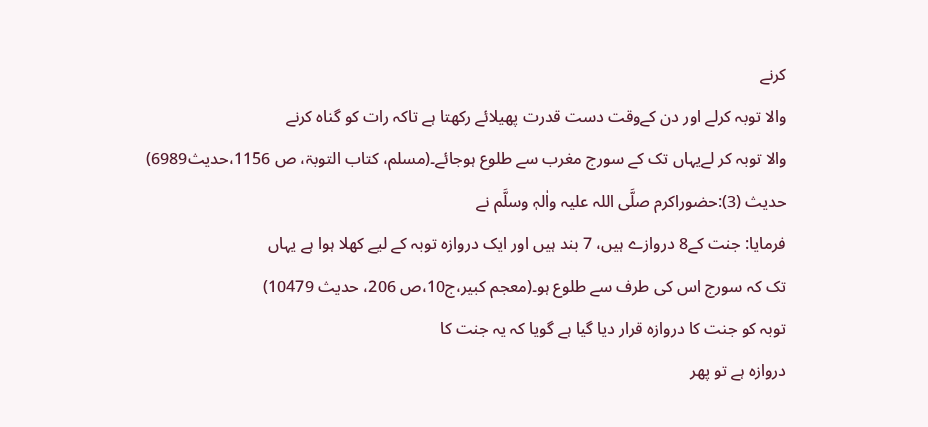کرنے
والا توبہ کرلے اور دن کےوقت دست قدرت پھیلائے رکھتا ہے تاکہ رات کو گناہ کرنے
والا توبہ کر لےیہاں تک کے سورج مغرب سے طلوع ہوجائے۔(مسلم، کتاب التوبۃ، ص 1156،حديث6989)
حدیث (3):حضوراکرم صلَّی اللہ علیہ واٰلہٖ وسلَّم نے
فرمایا: جنت کے8 دروازے ہیں، 7 بند ہیں اور ایک دروازہ توبہ کے لیے کھلا ہوا ہے یہاں
تک کہ سورج اس کی طرف سے طلوع ہو۔(معجم كبير،ج10،ص 206، حديث 10479)
توبہ کو جنت کا دروازہ قرار دیا گیا ہے گویا کہ یہ جنت کا
دروازہ ہے تو پھر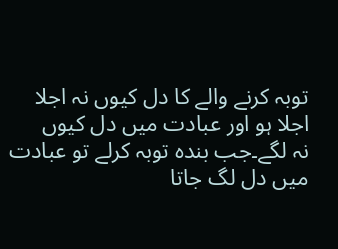توبہ کرنے والے کا دل کیوں نہ اجلا اجلا ہو اور عبادت میں دل کیوں
نہ لگے۔جب بندہ توبہ کرلے تو عبادت میں دل لگ جاتا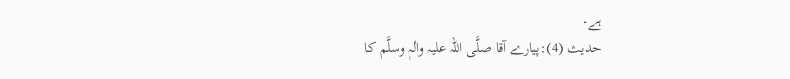ہے۔
حدیث (4):پیارے آقا صلَّی اللہ علیہ واٰلہٖ وسلَّم کا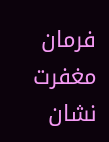فرمان مغفرت نشان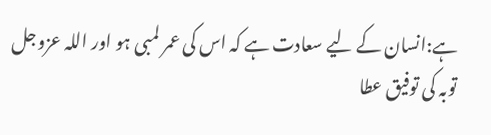ہے:انسان کے لیے سعادت ہے کہ اس کی عمر لمبی ہو اور اللہ عزوجل
توبہ کی توفیق عطا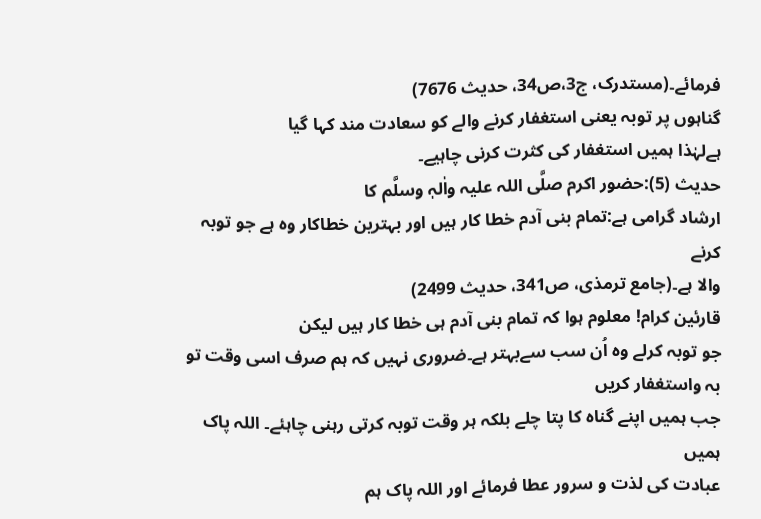فرمائے۔(مستدرک، ج3،ص34، حدیث 7676)
گناہوں پر توبہ یعنی استغفار کرنے والے کو سعادت مند کہا گیا
ہےلہٰذا ہمیں استغفار کی کثرت کرنی چاہیے۔
حدیث (5):حضور اکرم صلَّی اللہ علیہ واٰلہٖ وسلَّم کا
ارشاد گرامی ہے:تمام بنی آدم خطا کار ہیں اور بہترین خطاکار وہ ہے جو توبہ کرنے
والا ہے۔(جامع ترمذی، ص341، حدیث 2499)
قارئین کرام! معلوم ہوا کہ تمام بنی آدم ہی خطا کار ہیں لیکن
جو توبہ کرلے وہ اُن سب سےبہتر ہے۔ضروری نہیں کہ ہم صرف اسی وقت تو بہ واستغفار کریں
جب ہمیں اپنے گناہ کا پتا چلے بلکہ ہر وقت توبہ کرتی رہنی چاہئے۔ اللہ پاک ہمیں
عبادت کی لذت و سرور عطا فرمائے اور اللہ پاک ہم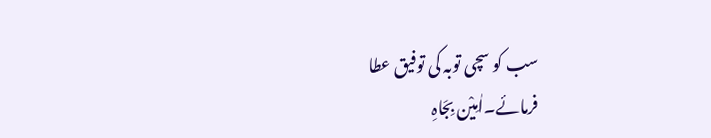سب کو سچی توبہ کی توفیق عطا
فرمائے۔اٰمِیْن بِجَاہِ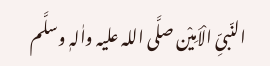النّبیِّ الْاَمِیْن صلَّی اللہ علیہ واٰلہٖ وسلَّم